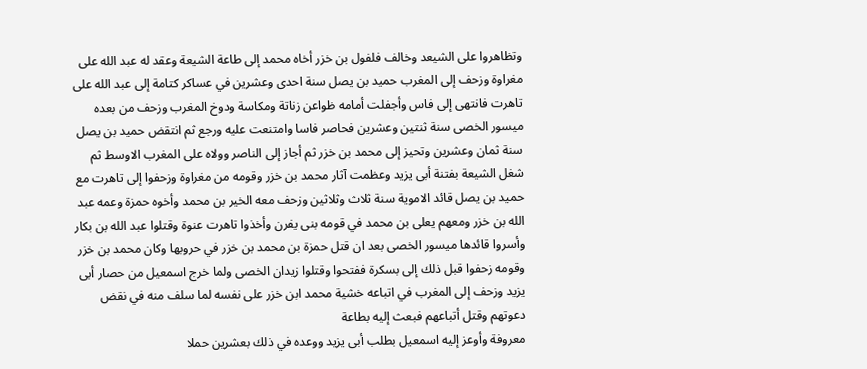وتظاهروا على الشيعد وخالف فلفول بن خزر أخاه محمد إلى طاعة الشيعة وعقد له عبد الله على مغراوة وزحف إلى المغرب حميد بن يصل سنة احدى وعشرين في عساكر كتامة إلى عبد الله على تاهرت فانتهى إلى فاس وأجفلت أمامه ظواعن زناتة ومكاسة ودوخ المغرب وزحف من بعده ميسور الخصى سنة ثنتين وعشرين فحاصر فاسا وامتنعت عليه ورجع ثم انتقض حميد بن يصل سنة ثمان وعشرين وتحيز إلى محمد بن خزر ثم أجاز إلى الناصر وولاه على المغرب الاوسط ثم شغل الشيعة بفتنة أبى يزيد وعظمت آثار محمد بن خزر وقومه من مغراوة وزحفوا إلى تاهرت مع حميد بن يصل قائد الاموية سنة ثلاث وثلاثين وزحف معه الخير بن محمد وأخوه حمزة وعمه عبد الله بن خزر ومعهم يعلى بن محمد في قومه بنى يفرن وأخذوا تاهرت عنوة وقتلوا عبد الله بن بكار وأسروا قائدها ميسور الخصى بعد ان قتل حمزة بن محمد بن خزر في حروبها وكان محمد بن خزر وقومه زحفوا قبل ذلك إلى بسكرة ففتحوا وقتلوا زيدان الخصى ولما خرج اسمعيل من حصار أبى يزيد وزحف إلى المغرب في اتباعه خشية محمد ابن خزر على نفسه لما سلف منه في نقض دعوتهم وقتل أتباعهم فبعث إليه بطاعة
معروفة وأوعز إليه اسمعيل بطلب أبى يزيد ووعده في ذلك بعشرين حملا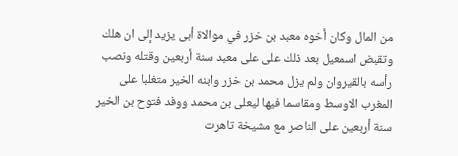من المال وكان أخوه معبد بن خزر في موالاة أبى يزيد إلى ان هلك وتقبض اسمعيل بعد ذلك على على معبد سنة أربعين وقتله ونصب رأسه بالقيروان ولم يزل محمد بن خزر وابنه الخير متغلبا على المغرب الاوسط ومقاسما فيها ليعلى بن محمد ووفد فتوح بن الخير سنة أربعين على الناصر مع مشيخة تاهرت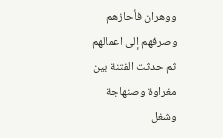ووهران فأحازهم وصرفهم إلى اعمالهم ثم حدثت الفتنة بين مغراوة وصنهاجة وشغل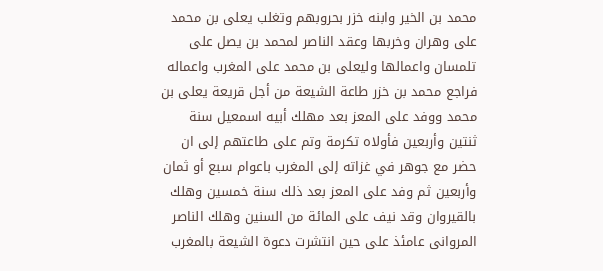محمد بن الخير وابنه خزر بحروبهم وتغلب يعلى بن محمد على وهران وخربها وعقد الناصر لمحمد بن يصل على تلمسان واعمالها وليعلى بن محمد على المغرب واعماله فراجع محمد بن خزر طاعة الشيعة من أجل قريعة يعلى بن محمد ووفد على المعز بعد مهلك أبيه اسمعيل سنة ثنتين وأربعين فأولاه تكرمة وتم على طاعتهم إلى ان حضر مع جوهر في غزاته إلى المغرب باعوام سبع أو ثمان وأربعين ثم وفد على المعز بعد ذلك سنة خمسين وهلك بالقيروان وقد نيف على المائة من السنين وهلك الناصر المروانى عامئذ على حين انتشرت دعوة الشيعة بالمغرب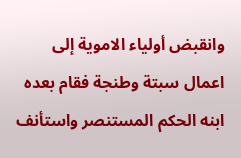وانقبض أولياء الاموية إلى اعمال سبتة وطنجة فقام بعده ابنه الحكم المستنصر واستأنف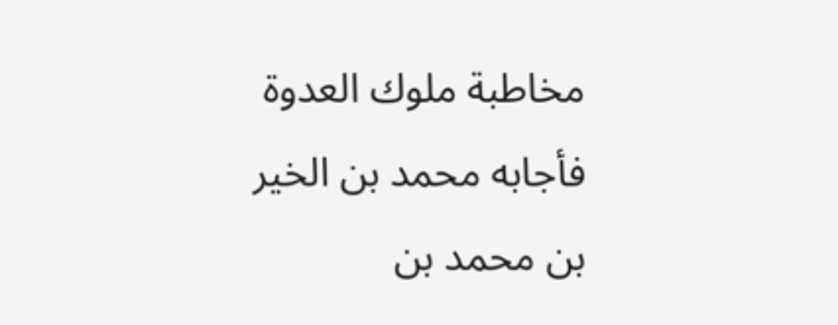مخاطبة ملوك العدوة فأجابه محمد بن الخير بن محمد بن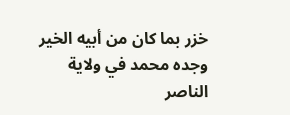خزر بما كان من أبيه الخير وجده محمد في ولاية الناصر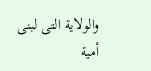والولاية التى لبنى أمية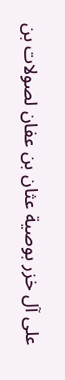على آل خزر بوصية عثان بن عفان لصولات بن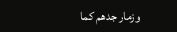وزمار جدهم كما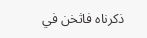ذكرناه فاثخن في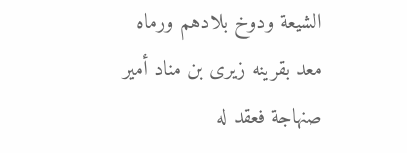الشيعة ودوخ بلادهم ورماه معد بقرينه زيرى بن مناد أمير صنهاجة فعقد له